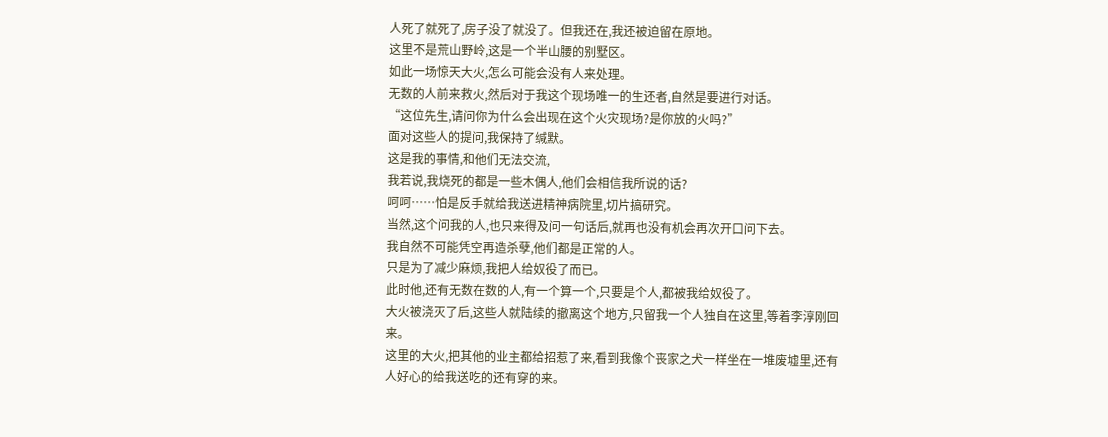人死了就死了,房子没了就没了。但我还在,我还被迫留在原地。
这里不是荒山野岭,这是一个半山腰的别墅区。
如此一场惊天大火,怎么可能会没有人来处理。
无数的人前来救火,然后对于我这个现场唯一的生还者,自然是要进行对话。
“这位先生,请问你为什么会出现在这个火灾现场?是你放的火吗?”
面对这些人的提问,我保持了缄默。
这是我的事情,和他们无法交流,
我若说,我烧死的都是一些木偶人,他们会相信我所说的话?
呵呵……怕是反手就给我送进精神病院里,切片搞研究。
当然,这个问我的人,也只来得及问一句话后,就再也没有机会再次开口问下去。
我自然不可能凭空再造杀孽,他们都是正常的人。
只是为了减少麻烦,我把人给奴役了而已。
此时他,还有无数在数的人,有一个算一个,只要是个人,都被我给奴役了。
大火被浇灭了后,这些人就陆续的撤离这个地方,只留我一个人独自在这里,等着李淳刚回来。
这里的大火,把其他的业主都给招惹了来,看到我像个丧家之犬一样坐在一堆废墟里,还有人好心的给我送吃的还有穿的来。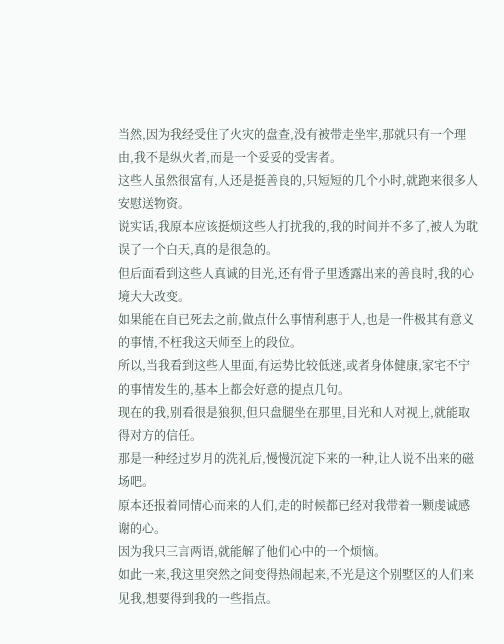当然,因为我经受住了火灾的盘查,没有被带走坐牢,那就只有一个理由,我不是纵火者,而是一个妥妥的受害者。
这些人虽然很富有,人还是挺善良的,只短短的几个小时,就跑来很多人安慰送物资。
说实话,我原本应该挺烦这些人打扰我的,我的时间并不多了,被人为耽误了一个白天,真的是很急的。
但后面看到这些人真诚的目光,还有骨子里透露出来的善良时,我的心境大大改变。
如果能在自已死去之前,做点什么事情利惠于人,也是一件极其有意义的事情,不枉我这天师至上的段位。
所以,当我看到这些人里面,有运势比较低迷,或者身体健康,家宅不宁的事情发生的,基本上都会好意的提点几句。
现在的我,别看很是狼狈,但只盘腿坐在那里,目光和人对视上,就能取得对方的信任。
那是一种经过岁月的洗礼后,慢慢沉淀下来的一种,让人说不出来的磁场吧。
原本还报着同情心而来的人们,走的时候都已经对我带着一颗虔诚感谢的心。
因为我只三言两语,就能解了他们心中的一个烦恼。
如此一来,我这里突然之间变得热闹起来,不光是这个别墅区的人们来见我,想要得到我的一些指点。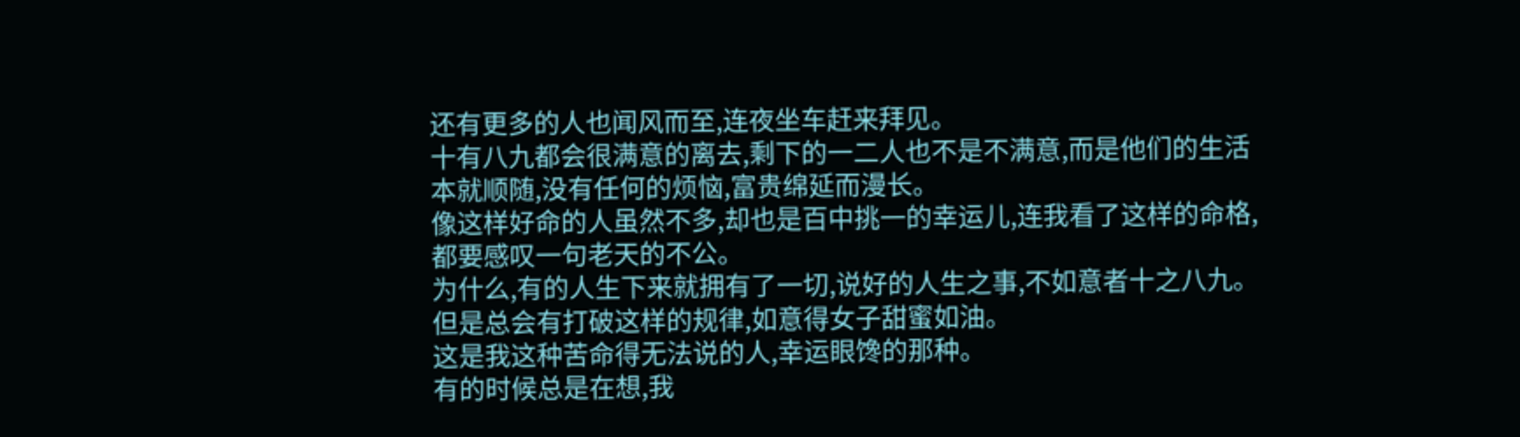还有更多的人也闻风而至,连夜坐车赶来拜见。
十有八九都会很满意的离去,剩下的一二人也不是不满意,而是他们的生活本就顺随,没有任何的烦恼,富贵绵延而漫长。
像这样好命的人虽然不多,却也是百中挑一的幸运儿,连我看了这样的命格,都要感叹一句老天的不公。
为什么,有的人生下来就拥有了一切,说好的人生之事,不如意者十之八九。
但是总会有打破这样的规律,如意得女子甜蜜如油。
这是我这种苦命得无法说的人,幸运眼馋的那种。
有的时候总是在想,我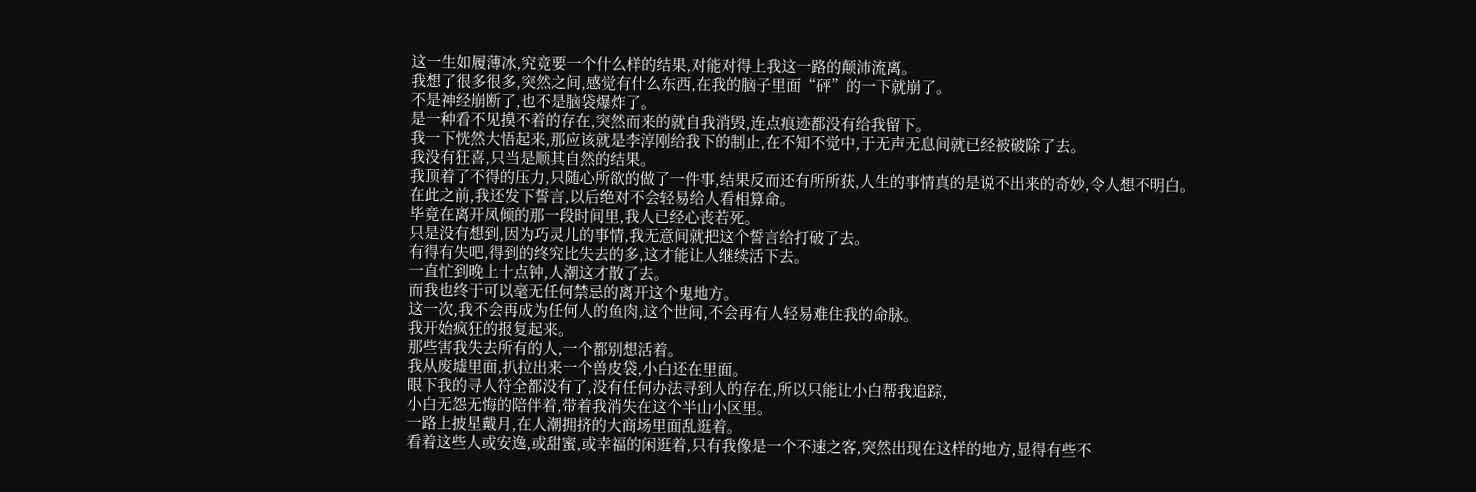这一生如履薄冰,究竟要一个什么样的结果,对能对得上我这一路的颠沛流离。
我想了很多很多,突然之间,感觉有什么东西,在我的脑子里面“砰”的一下就崩了。
不是神经崩断了,也不是脑袋爆炸了。
是一种看不见摸不着的存在,突然而来的就自我消毁,连点痕迹都没有给我留下。
我一下恍然大悟起来,那应该就是李淳刚给我下的制止,在不知不觉中,于无声无息间就已经被破除了去。
我没有狂喜,只当是顺其自然的结果。
我顶着了不得的压力,只随心所欲的做了一件事,结果反而还有所所获,人生的事情真的是说不出来的奇妙,令人想不明白。
在此之前,我还发下誓言,以后绝对不会轻易给人看相算命。
毕竟在离开凤倾的那一段时间里,我人已经心丧若死。
只是没有想到,因为巧灵儿的事情,我无意间就把这个誓言给打破了去。
有得有失吧,得到的终究比失去的多,这才能让人继续活下去。
一直忙到晚上十点钟,人潮这才散了去。
而我也终于可以毫无任何禁忌的离开这个鬼地方。
这一次,我不会再成为任何人的鱼肉,这个世间,不会再有人轻易难住我的命脉。
我开始疯狂的报复起来。
那些害我失去所有的人,一个都别想活着。
我从废墟里面,扒拉出来一个兽皮袋,小白还在里面。
眼下我的寻人符全都没有了,没有任何办法寻到人的存在,所以只能让小白帮我追踪,
小白无怨无悔的陪伴着,带着我消失在这个半山小区里。
一路上披星戴月,在人潮拥挤的大商场里面乱逛着。
看着这些人或安逸,或甜蜜,或幸福的闲逛着,只有我像是一个不速之客,突然出现在这样的地方,显得有些不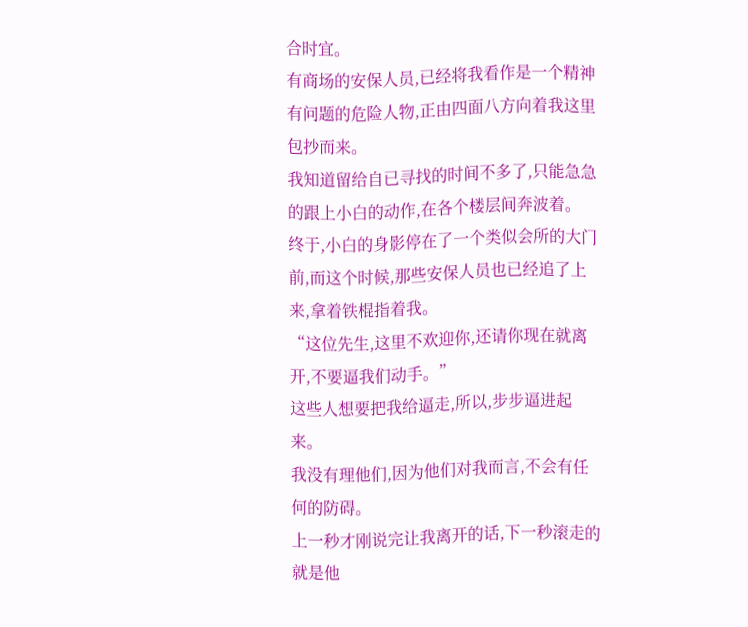合时宜。
有商场的安保人员,已经将我看作是一个精神有问题的危险人物,正由四面八方向着我这里包抄而来。
我知道留给自已寻找的时间不多了,只能急急的跟上小白的动作,在各个楼层间奔波着。
终于,小白的身影停在了一个类似会所的大门前,而这个时候,那些安保人员也已经追了上来,拿着铁棍指着我。
“这位先生,这里不欢迎你,还请你现在就离开,不要逼我们动手。”
这些人想要把我给逼走,所以,步步逼进起来。
我没有理他们,因为他们对我而言,不会有任何的防碍。
上一秒才刚说完让我离开的话,下一秒滚走的就是他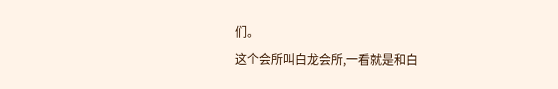们。
这个会所叫白龙会所,一看就是和白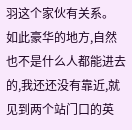羽这个家伙有关系。
如此豪华的地方,自然也不是什么人都能进去的,我还还没有靠近,就见到两个站门口的英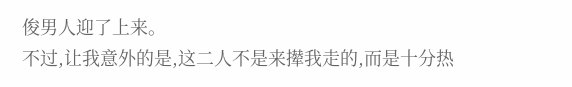俊男人迎了上来。
不过,让我意外的是,这二人不是来撵我走的,而是十分热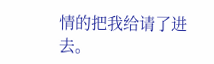情的把我给请了进去。